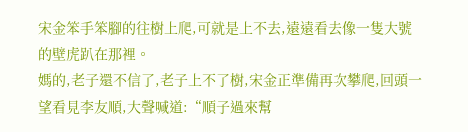宋金笨手笨腳的往樹上爬,可就是上不去,遠遠看去像一隻大號的壁虎趴在那裡。
媽的,老子還不信了,老子上不了樹,宋金正準備再次攀爬,回頭一望看見李友順,大聲喊道:“順子過來幫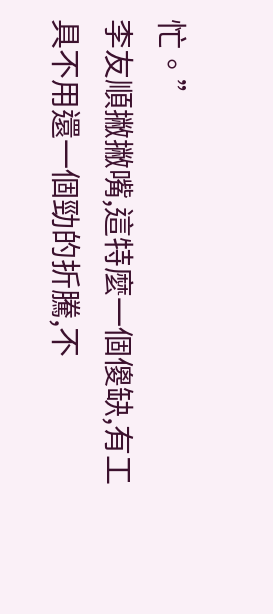忙。”
李友順撇撇嘴,這特麼一個傻缺,有工具不用還一個勁的折騰,不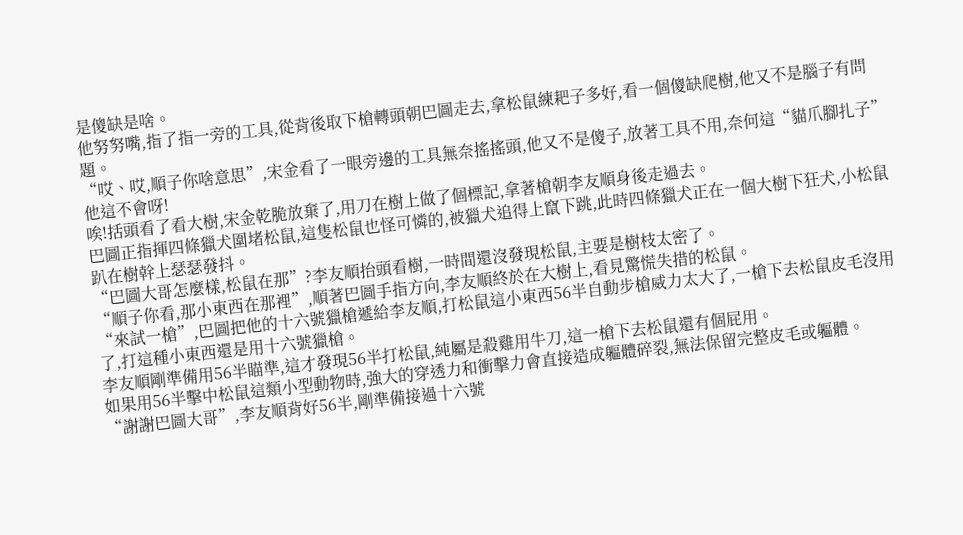是傻缺是啥。
他努努嘴,指了指一旁的工具,從背後取下槍轉頭朝巴圖走去,拿松鼠練耙子多好,看一個傻缺爬樹,他又不是腦子有問題。
“哎、哎,順子你啥意思”,宋金看了一眼旁邊的工具無奈搖搖頭,他又不是傻子,放著工具不用,奈何這“貓爪腳扎子”他這不會呀!
唉!括頭看了看大樹,宋金乾脆放棄了,用刀在樹上做了個標記,拿著槍朝李友順身後走過去。
巴圖正指揮四條獵犬圍堵松鼠,這隻松鼠也怪可憐的,被獵犬追得上竄下跳,此時四條獵犬正在一個大樹下狂犬,小松鼠趴在樹幹上瑟瑟發抖。
“巴圖大哥怎麼樣,松鼠在那”?李友順抬頭看樹,一時間還沒發現松鼠,主要是樹枝太密了。
“順子你看,那小東西在那裡”,順著巴圖手指方向,李友順終於在大樹上,看見驚慌失措的松鼠。
“來試一槍”,巴圖把他的十六號獵槍遞給李友順,打松鼠這小東西56半自動步槍威力太大了,一槍下去松鼠皮毛沒用了,打這種小東西還是用十六號獵槍。
李友順剛準備用56半瞄準,這才發現56半打松鼠,純屬是殺雞用牛刀,這一槍下去松鼠還有個屁用。
如果用56半擊中松鼠這類小型動物時,強大的穿透力和衝擊力會直接造成軀體碎裂,無法保留完整皮毛或軀體。
“謝謝巴圖大哥”,李友順背好56半,剛準備接過十六號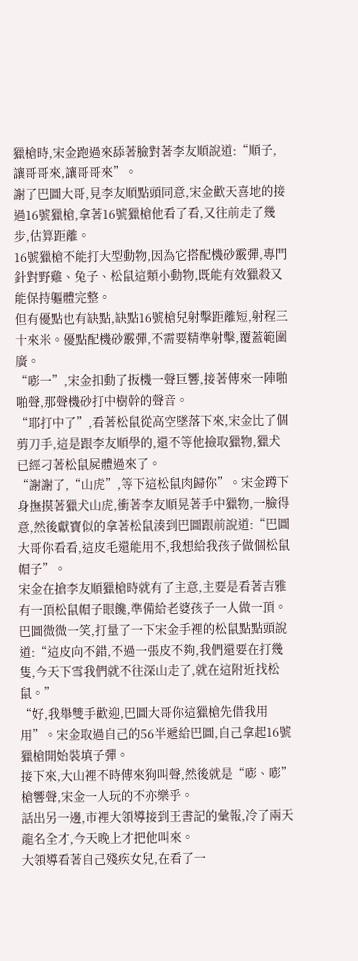獵槍時,宋金跑過來舔著臉對著李友順說道:“順子,讓哥哥來,讓哥哥來”。
謝了巴圖大哥,見李友順點頭同意,宋金歡天喜地的接過16號獵槍,拿著16號獵槍他看了看,又往前走了幾步,估算距離。
16號獵槍不能打大型動物,因為它搭配機砂霰彈,專門針對野雞、兔子、松鼠這類小動物,既能有效獵殺又能保持軀體完整。
但有優點也有缺點,缺點16號槍兒射擊距離短,射程三十來米。優點配機砂霰彈,不需要精準射擊,覆蓋範圍廣。
“嘭一”,宋金扣動了扳機一聲巨響,接著傳來一陣啪啪聲,那聲機砂打中樹幹的聲音。
“耶打中了”,看著松鼠從高空墜落下來,宋金比了個剪刀手,這是跟李友順學的,還不等他撿取獵物,獵犬已經刁著松鼠屍體過來了。
“謝謝了,“山虎”,等下這松鼠肉歸你”。宋金蹲下身撫摸著獵犬山虎,衝著李友順晃著手中獵物,一臉得意,然後獻寶似的拿著松鼠湊到巴圖跟前說道:“巴圖大哥你看看,這皮毛還能用不,我想給我孩子做個松鼠帽子”。
宋金在搶李友順獵槍時就有了主意,主要是看著吉雅有一頂松鼠帽子眼饞,準備給老婆孩子一人做一頂。
巴圖微微一笑,打量了一下宋金手裡的松鼠點點頭說道:“這皮向不錯,不過一張皮不夠,我們還要在打幾隻,今天下雪我們就不往深山走了,就在這附近找松鼠。”
“好,我舉雙手歡迎,巴圖大哥你這獵槍先借我用用”。宋金取過自己的56半遞給巴圖,自己拿起16號獵槍開始裝填子彈。
接下來,大山裡不時傳來狗叫聲,然後就是“嘭、嘭”槍響聲,宋金一人玩的不亦樂乎。
話出另一邊,市裡大領導接到王書記的彙報,冷了兩天龍名全才,今天晚上才把他叫來。
大領導看著自己殘疾女兒,在看了一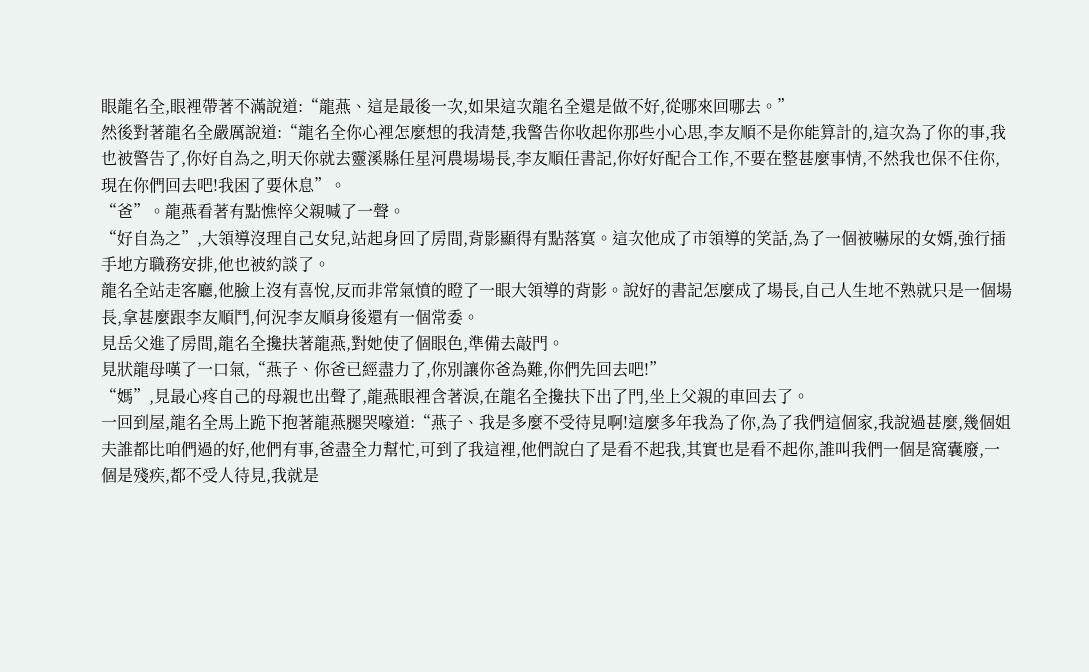眼龍名全,眼裡帶著不滿說道:“龍燕、這是最後一次,如果這次龍名全還是做不好,從哪來回哪去。”
然後對著龍名全嚴厲說道:“龍名全你心裡怎麼想的我清楚,我警告你收起你那些小心思,李友順不是你能算計的,這次為了你的事,我也被警告了,你好自為之,明天你就去靈溪縣任星河農場場長,李友順任書記,你好好配合工作,不要在整甚麼事情,不然我也保不住你,現在你們回去吧!我困了要休息”。
“爸”。龍燕看著有點憔悴父親喊了一聲。
“好自為之”,大領導沒理自己女兒,站起身回了房間,背影顯得有點落寞。這次他成了市領導的笑話,為了一個被嚇尿的女婿,強行插手地方職務安排,他也被約談了。
龍名全站走客廳,他臉上沒有喜悅,反而非常氣憤的瞪了一眼大領導的背影。說好的書記怎麼成了場長,自己人生地不熟就只是一個場長,拿甚麼跟李友順鬥,何況李友順身後還有一個常委。
見岳父進了房間,龍名全攙扶著龍燕,對她使了個眼色,準備去敲門。
見狀龍母嘆了一口氣,“燕子、你爸已經盡力了,你別讓你爸為難,你們先回去吧!”
“媽”,見最心疼自己的母親也出聲了,龍燕眼裡含著淚,在龍名全攙扶下出了門,坐上父親的車回去了。
一回到屋,龍名全馬上跪下抱著龍燕腿哭嚎道:“燕子、我是多麼不受待見啊!這麼多年我為了你,為了我們這個家,我說過甚麼,幾個姐夫誰都比咱們過的好,他們有事,爸盡全力幫忙,可到了我這裡,他們說白了是看不起我,其實也是看不起你,誰叫我們一個是窩囊廢,一個是殘疾,都不受人待見,我就是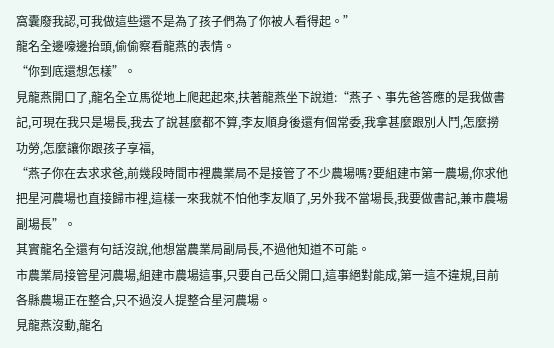窩囊廢我認,可我做這些還不是為了孩子們為了你被人看得起。”
龍名全邊嚎邊抬頭,偷偷察看龍燕的表情。
“你到底還想怎樣”。
見龍燕開口了,龍名全立馬從地上爬起起來,扶著龍燕坐下說道:“燕子、事先爸答應的是我做書記,可現在我只是場長,我去了說甚麼都不算,李友順身後還有個常委,我拿甚麼跟別人鬥,怎麼撈功勞,怎麼讓你跟孩子享福,
“燕子你在去求求爸,前幾段時間市裡農業局不是接管了不少農場嗎?要組建市第一農場,你求他把星河農場也直接歸市裡,這樣一來我就不怕他李友順了,另外我不當場長,我要做書記,兼市農場副場長”。
其實龍名全還有句話沒說,他想當農業局副局長,不過他知道不可能。
市農業局接管星河農場,組建市農場這事,只要自己岳父開口,這事絕對能成,第一這不違規,目前各縣農場正在整合,只不過沒人提整合星河農場。
見龍燕沒動,龍名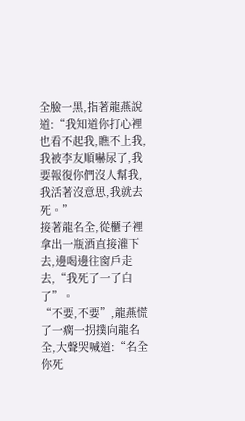全臉一黑,指著龍燕說道:“我知道你打心裡也看不起我,瞧不上我,我被李友順嚇尿了,我要報復你們沒人幫我,我活著沒意思,我就去死。”
接著龍名全,從櫃子裡拿出一瓶酒直接灌下去,邊喝邊往窗戶走去,“我死了一了白了”。
“不要,不要”,龍燕慌了一瘸一拐撲向龍名全,大聲哭喊道:“名全你死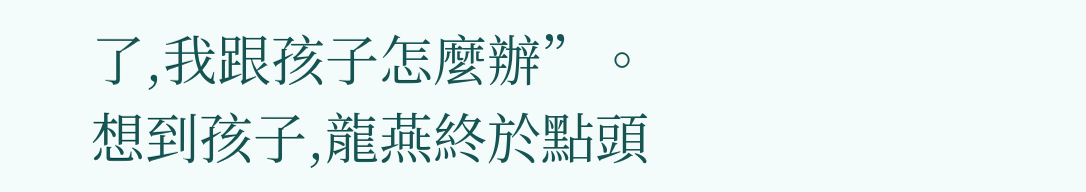了,我跟孩子怎麼辦”。
想到孩子,龍燕終於點頭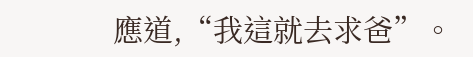應道,“我這就去求爸”。